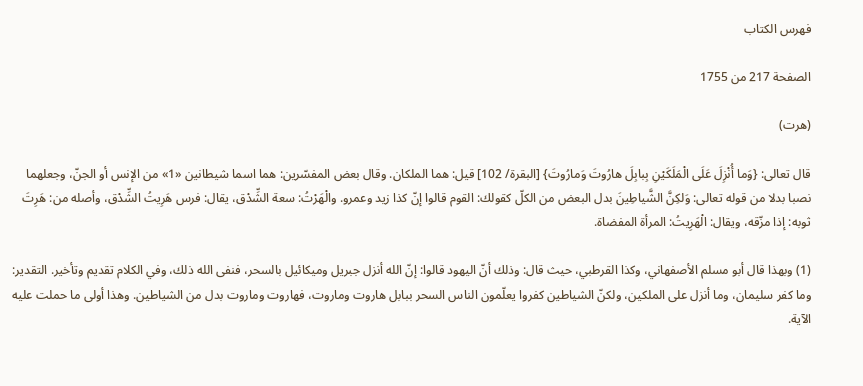فهرس الكتاب

الصفحة 217 من 1755

(هرت)

قال تعالى: {وَما أُنْزِلَ عَلَى الْمَلَكَيْنِ بِبابِلَ هارُوتَ وَمارُوتَ} [البقرة/ 102] قيل: هما الملكان. وقال بعض المفسّرين: هما اسما شيطانين «1» من الإنس أو الجنّ، وجعلهما نصبا بدلا من قوله تعالى: وَلكِنَّ الشَّياطِينَ بدل البعض من الكلّ كقولك: القوم قالوا إنّ كذا زيد وعمرو. والْهَرْتُ: سعة الشِّدْق، يقال: فرس هَرِيتُ الشِّدْق، وأصله من: هَرِتَ ثوبه: إذا مزّقه، ويقال: الْهَرِيتُ: المرأة المفضاة.

(1) وبهذا قال أبو مسلم الأصفهاني، وكذا القرطبي، حيث قال: وذلك أنّ اليهود قالوا: إنّ الله أنزل جبريل وميكائيل بالسحر، فنفى الله ذلك، وفي الكلام تقديم وتأخير. التقدير: وما كفر سليمان، وما أنزل على الملكين، ولكنّ الشياطين كفروا يعلّمون الناس السحر ببابل هاروت وماروت، فهاروت وماروت بدل من الشياطين. وهذا أولى ما حملت عليه الآية.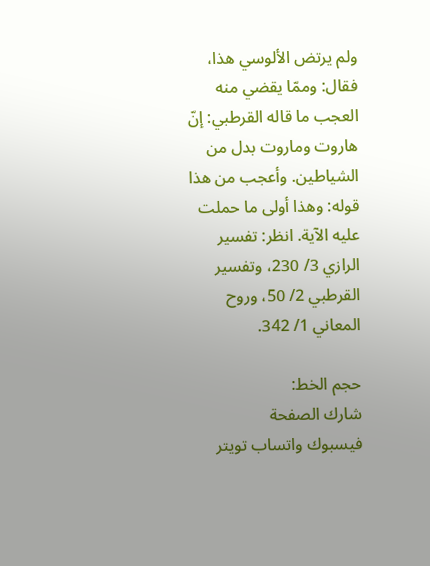ولم يرتض الألوسي هذا، فقال: وممّا يقضي منه العجب ما قاله القرطبي: إنّ هاروت وماروت بدل من الشياطين. وأعجب من هذا قوله: وهذا أولى ما حملت عليه الآية. انظر: تفسير الرازي 3/ 230، وتفسير القرطبي 2/ 50، وروح المعاني 1/ 342.

حجم الخط:
شارك الصفحة
فيسبوك واتساب تويتر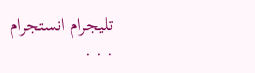تليجرام انستجرام
. . .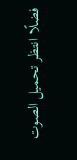فضلًا انتظر تحميل الصوت